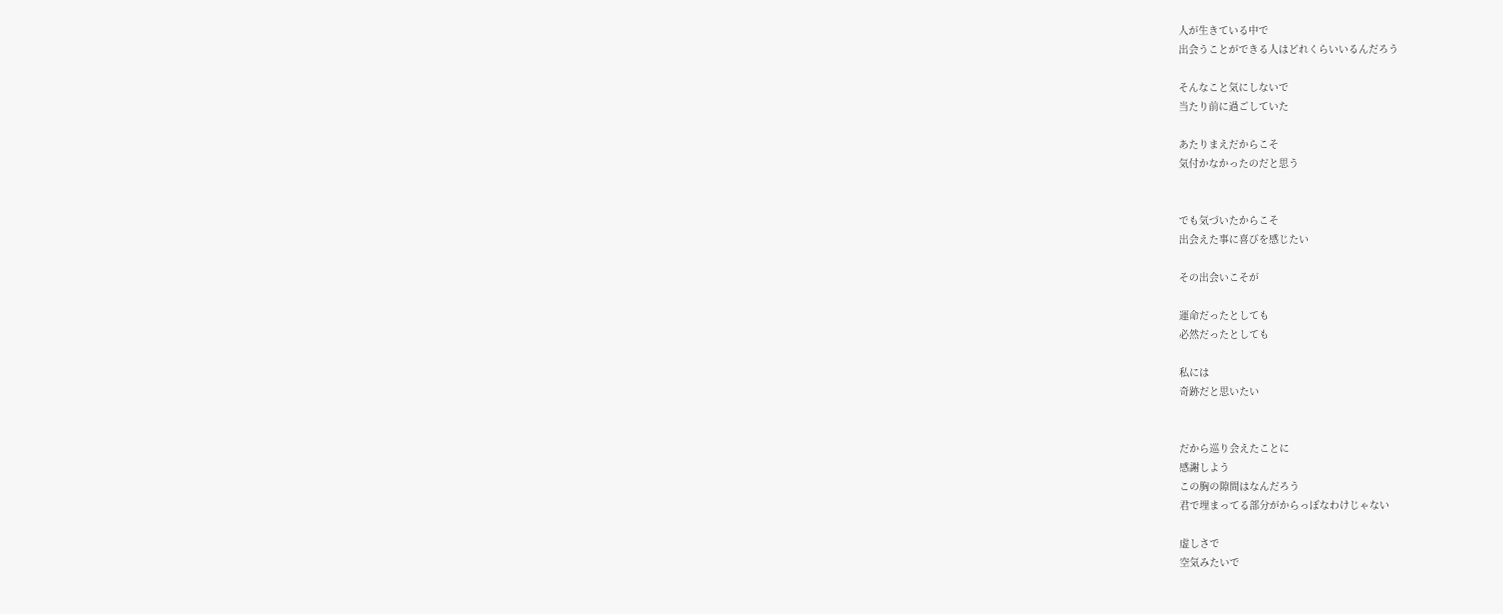人が生きている中で
出会うことができる人はどれくらいいるんだろう

そんなこと気にしないで
当たり前に過ごしていた

あたりまえだからこそ
気付かなかったのだと思う


でも気づいたからこそ
出会えた事に喜びを感じたい

その出会いこそが

運命だったとしても
必然だったとしても

私には
奇跡だと思いたい


だから巡り会えたことに
感謝しよう
この胸の隙間はなんだろう
君で埋まってる部分がからっぽなわけじゃない

虚しさで
空気みたいで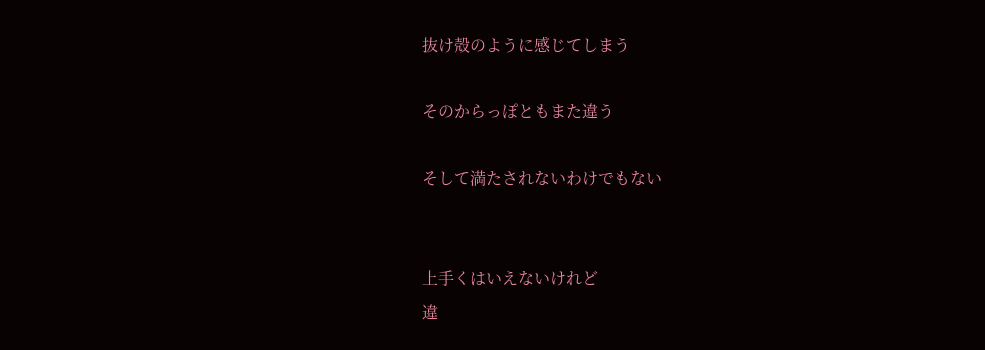抜け殻のように感じてしまう

そのからっぽともまた違う

そして満たされないわけでもない


上手くはいえないけれど
違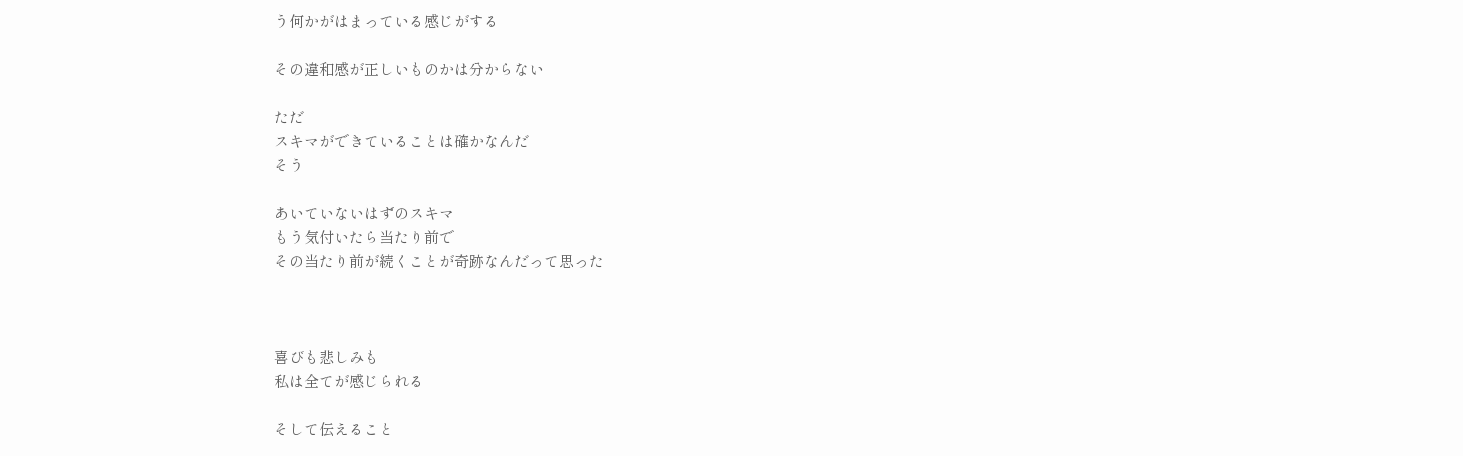う何かがはまっている感じがする

その違和感が正しいものかは分からない

ただ
スキマができていることは確かなんだ
そう

あいていないはずのスキマ
もう気付いたら当たり前で
その当たり前が続くことが奇跡なんだって思った



喜びも悲しみも
私は全てが感じられる

そして伝えること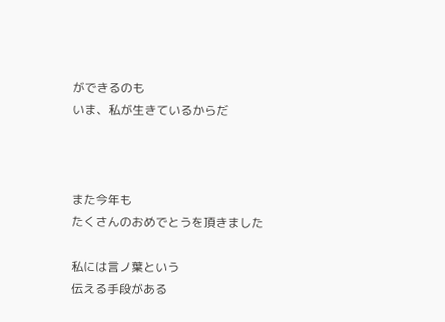ができるのも
いま、私が生きているからだ



また今年も
たくさんのおめでとうを頂きました

私には言ノ葉という
伝える手段がある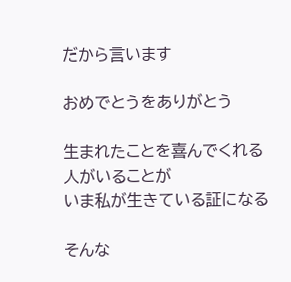だから言います

おめでとうをありがとう

生まれたことを喜んでくれる人がいることが
いま私が生きている証になる

そんな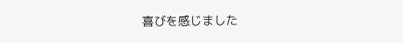喜びを感じました